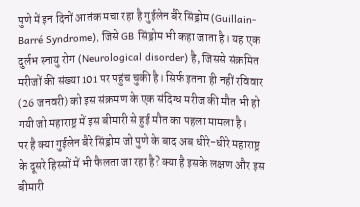पुणे में इन दिनों आतंक मचा रहा है गुईलेन बैरे सिंड्रोम (Guillain-Barré Syndrome), जिसे GB सिंड्रोम भी कहा जाता है। यह एक दुर्लभ स्नायु रोग (Neurological disorder) है, जिससे संक्रमित मरीजों की संख्या 101 पर पहुंच चुकी है। सिर्फ इतना ही नहीं रविवार (26 जनवरी) को इस संक्रमण के एक संदिग्ध मरीज की मौत भी हो गयी जो महाराष्ट्र में इस बीमारी से हुई मौत का पहला मामला है।
पर है क्या गुईलेन बैरे सिंड्रोम जो पुणे के बाद अब धीरे-धीरे महाराष्ट्र के दूसरे हिस्सों में भी फैलता जा रहा है? क्या है इसके लक्षण और इस बीमारी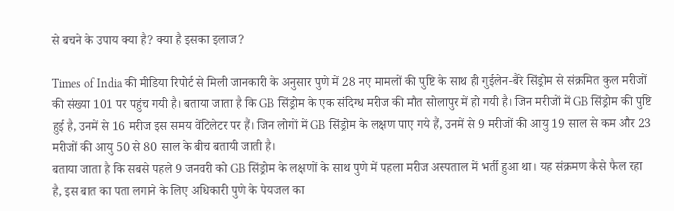से बचने के उपाय क्या है? क्या है इसका इलाज?

Times of India की मीडिया रिपोर्ट से मिली जानकारी के अनुसार पुणे में 28 नए मामलों की पुष्टि के साथ ही गुईलेन-बैरे सिंड्रोम से संक्रमित कुल मरीजों की संख्या 101 पर पहुंच गयी है। बताया जाता है कि GB सिंड्रोम के एक संदिग्ध मरीज की मौत सोलापुर में हो गयी है। जिन मरीजों में GB सिंड्रोम की पुष्टि हुई है, उनमें से 16 मरीज इस समय वेंटिलेटर पर हैं। जिन लोगों में GB सिंड्रोम के लक्षण पाए गये हैं, उनमें से 9 मरीजों की आयु 19 साल से कम और 23 मरीजों की आयु 50 से 80 साल के बीच बतायी जाती है।
बताया जाता है कि सबसे पहले 9 जनवरी को GB सिंड्रोम के लक्षणों के साथ पुणे में पहला मरीज अस्पताल में भर्ती हुआ था। यह संक्रमण कैसे फैल रहा है, इस बात का पता लगाने के लिए अधिकारी पुणे के पेयजल का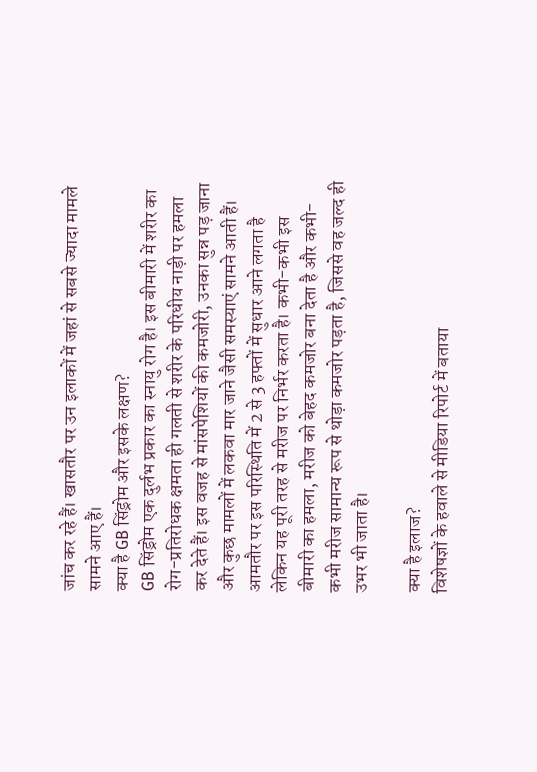जांच कर रहे हैं। खासतौर पर उन इलाकों में जहां से सबसे ज्यादा मामले सामने आए हैं।
क्या है GB सिंड्रोम और इसके लक्षण?
GB सिंड्रोम एक दुर्लभ प्रकार का स्नायु रोग है। इस बीमारी में शरीर का रोग-प्रतिरोधक क्षमता ही गलती से शरीर के परिधीय नाड़ी पर हमला कर देते हैं। इस वजह से मांसपेशियों की कमजोरी, उनका सुन्न पड़ जाना और कुछ मामलों में लकवा मार जाने जैसी समस्याएं सामने आती हैं।
आमतौर पर इस परिस्थिति में 2 से 3 हफ्तों में सुधार आने लगता है लेकिन यह पूरी तरह से मरीज पर निर्भर करता है। कभी-कभी इस बीमारी का हमला, मरीज को बेहद कमजोर बना देता है और कभी-कभी मरीज सामान्य रूप से थोड़ा कमजोर पड़ता है, जिससे वह जल्द ही उभर भी जाता है।

क्या है इलाज?
विशेषज्ञों के हवाले से मीडिया रिपोर्ट में बताया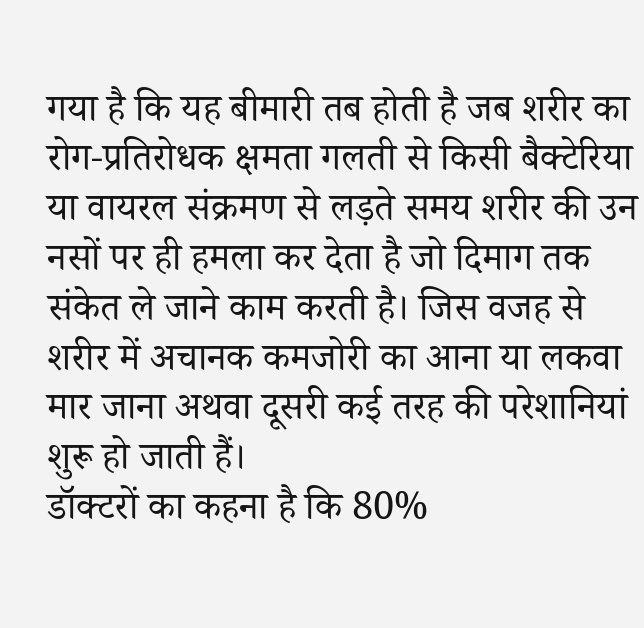गया है कि यह बीमारी तब होती है जब शरीर का रोग-प्रतिरोधक क्षमता गलती से किसी बैक्टेरिया या वायरल संक्रमण से लड़ते समय शरीर की उन नसों पर ही हमला कर देता है जो दिमाग तक संकेत ले जाने काम करती है। जिस वजह से शरीर में अचानक कमजोरी का आना या लकवा मार जाना अथवा दूसरी कई तरह की परेशानियां शुरू हो जाती हैं।
डॉक्टरों का कहना है कि 80%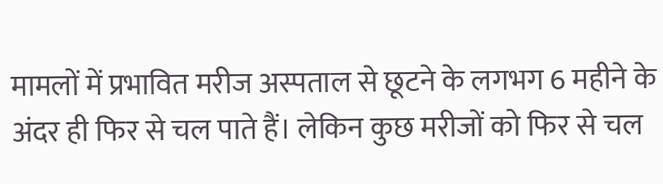मामलों में प्रभावित मरीज अस्पताल से छूटने के लगभग 6 महीने के अंदर ही फिर से चल पाते हैं। लेकिन कुछ मरीजों को फिर से चल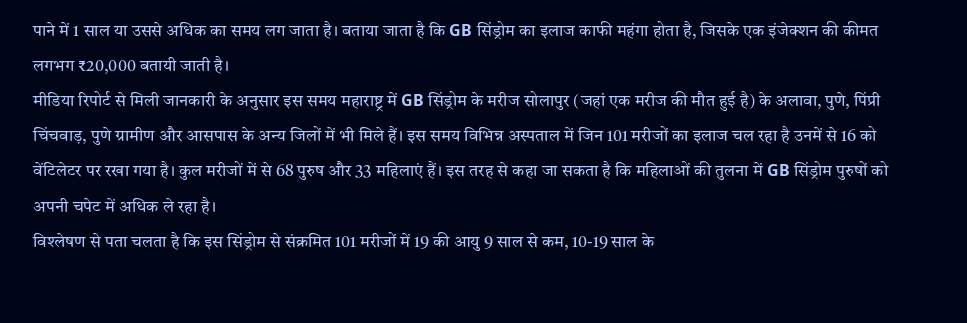पाने में 1 साल या उससे अधिक का समय लग जाता है। बताया जाता है कि GB सिंड्रोम का इलाज काफी महंगा होता है, जिसके एक इंजेक्शन की कीमत लगभग ₹20,000 बतायी जाती है।
मीडिया रिपोर्ट से मिली जानकारी के अनुसार इस समय महाराष्ट्र में GB सिंड्रोम के मरीज सोलापुर (जहां एक मरीज की मौत हुई है) के अलावा, पुणे, पिंप्री चिंचवाड़, पुणे ग्रामीण और आसपास के अन्य जिलों में भी मिले हैं। इस समय विभिन्न अस्पताल में जिन 101 मरीजों का इलाज चल रहा है उनमें से 16 को वेंटिलेटर पर रखा गया है। कुल मरीजों में से 68 पुरुष और 33 महिलाएं हैं। इस तरह से कहा जा सकता है कि महिलाओं की तुलना में GB सिंड्रोम पुरुषों को अपनी चपेट में अधिक ले रहा है।
विश्लेषण से पता चलता है कि इस सिंड्रोम से संक्रमित 101 मरीजों में 19 की आयु 9 साल से कम, 10-19 साल के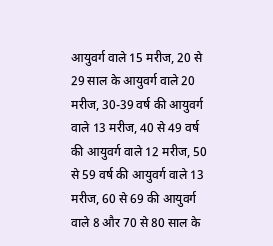आयुवर्ग वाले 15 मरीज, 20 से 29 साल के आयुवर्ग वाले 20 मरीज, 30-39 वर्ष की आयुवर्ग वाले 13 मरीज, 40 से 49 वर्ष की आयुवर्ग वाले 12 मरीज, 50 से 59 वर्ष की आयुवर्ग वाले 13 मरीज, 60 से 69 की आयुवर्ग वाले 8 और 70 से 80 साल के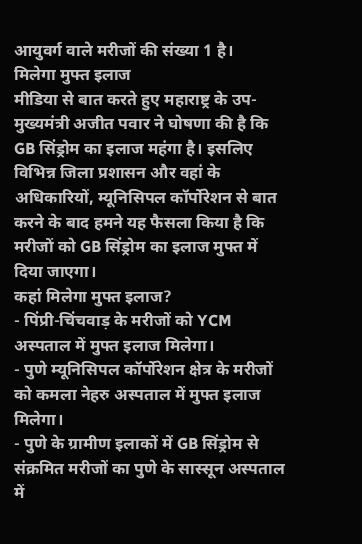आयुवर्ग वाले मरीजों की संख्या 1 है।
मिलेगा मुफ्त इलाज
मीडिया से बात करते हुए महाराष्ट्र के उप-मुख्यमंत्री अजीत पवार ने घोषणा की है कि GB सिंड्रोम का इलाज महंगा है। इसलिए विभिन्न जिला प्रशासन और वहां के अधिकारियों, म्यूनिसिपल कॉर्पोरेशन से बात करने के बाद हमने यह फैसला किया है कि मरीजों को GB सिंड्रोम का इलाज मुफ्त में दिया जाएगा।
कहां मिलेगा मुफ्त इलाज?
- पिंप्री-चिंचवाड़ के मरीजों को YCM अस्पताल में मुफ्त इलाज मिलेगा।
- पुणे म्यूनिसिपल कॉर्पोरेशन क्षेत्र के मरीजों को कमला नेहरु अस्पताल में मुफ्त इलाज मिलेगा।
- पुणे के ग्रामीण इलाकों में GB सिंड्रोम से संक्रमित मरीजों का पुणे के सास्सून अस्पताल में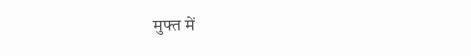मुफ्त में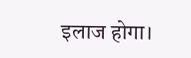इलाज होगा।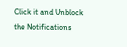Click it and Unblock the Notifications